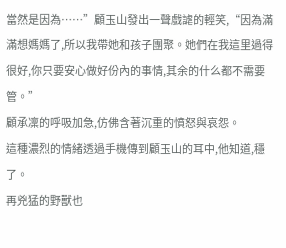當然是因為……”顧玉山發出一聲戲謔的輕笑,“因為滿滿想媽媽了,所以我帶她和孩子團聚。她們在我這里過得很好,你只要安心做好份內的事情,其余的什么都不需要管。”
顧承凜的呼吸加急,仿佛含著沉重的憤怒與哀怨。
這種濃烈的情緒透過手機傳到顧玉山的耳中,他知道,穩了。
再兇猛的野獸也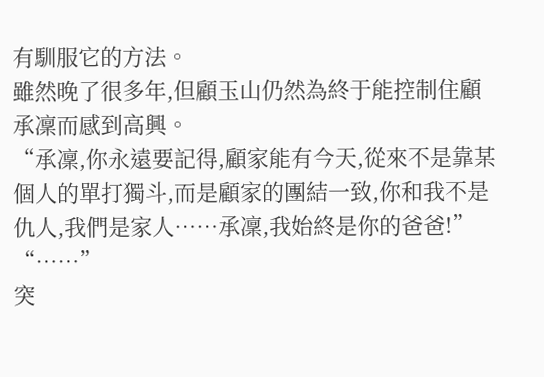有馴服它的方法。
雖然晚了很多年,但顧玉山仍然為終于能控制住顧承凜而感到高興。
“承凜,你永遠要記得,顧家能有今天,從來不是靠某個人的單打獨斗,而是顧家的團結一致,你和我不是仇人,我們是家人……承凜,我始終是你的爸爸!”
“……”
突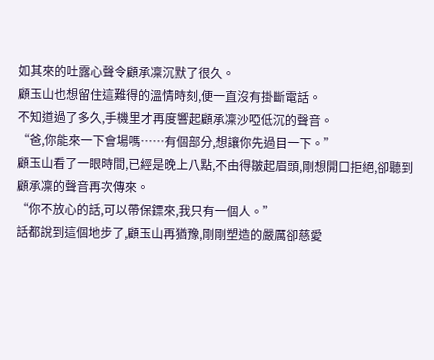如其來的吐露心聲令顧承凜沉默了很久。
顧玉山也想留住這難得的溫情時刻,便一直沒有掛斷電話。
不知道過了多久,手機里才再度響起顧承凜沙啞低沉的聲音。
“爸,你能來一下會場嗎……有個部分,想讓你先過目一下。”
顧玉山看了一眼時間,已經是晚上八點,不由得皺起眉頭,剛想開口拒絕,卻聽到顧承凜的聲音再次傳來。
“你不放心的話,可以帶保鏢來,我只有一個人。”
話都說到這個地步了,顧玉山再猶豫,剛剛塑造的嚴厲卻慈愛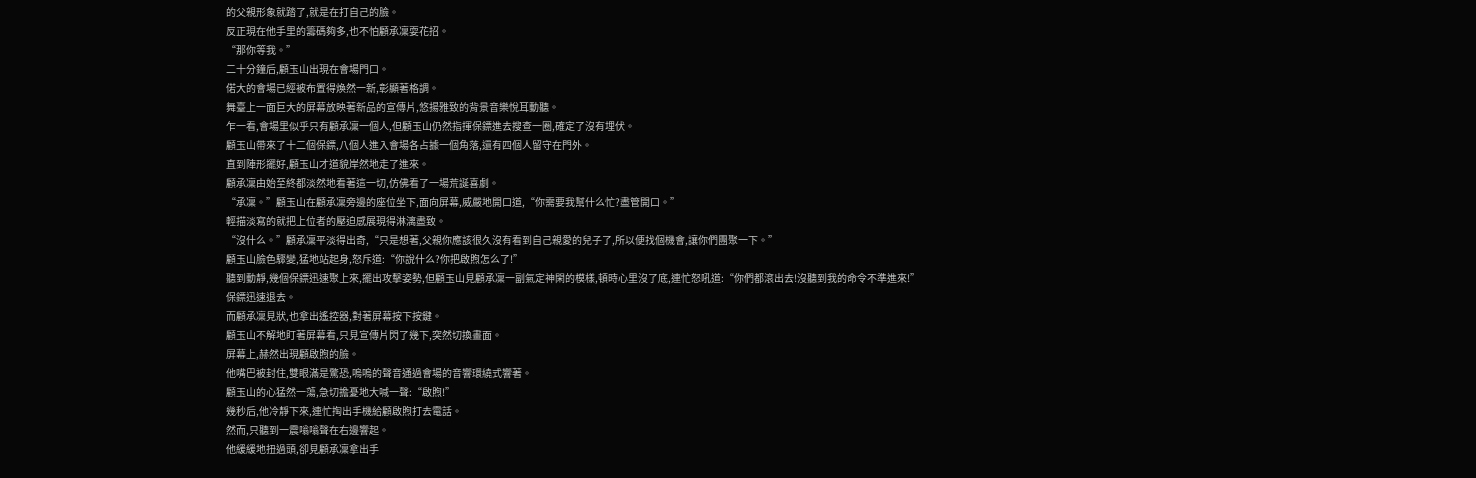的父親形象就踏了,就是在打自己的臉。
反正現在他手里的籌碼夠多,也不怕顧承凜耍花招。
“那你等我。”
二十分鐘后,顧玉山出現在會場門口。
偌大的會場已經被布置得煥然一新,彰顯著格調。
舞臺上一面巨大的屏幕放映著新品的宣傳片,悠揚雅致的背景音樂悅耳動聽。
乍一看,會場里似乎只有顧承凜一個人,但顧玉山仍然指揮保鏢進去搜查一圈,確定了沒有埋伏。
顧玉山帶來了十二個保鏢,八個人進入會場各占據一個角落,還有四個人留守在門外。
直到陣形擺好,顧玉山才道貌岸然地走了進來。
顧承凜由始至終都淡然地看著這一切,仿佛看了一場荒誕喜劇。
“承凜。”顧玉山在顧承凜旁邊的座位坐下,面向屏幕,威嚴地開口道,“你需要我幫什么忙?盡管開口。”
輕描淡寫的就把上位者的壓迫感展現得淋漓盡致。
“沒什么。”顧承凜平淡得出奇,“只是想著,父親你應該很久沒有看到自己親愛的兒子了,所以便找個機會,讓你們團聚一下。”
顧玉山臉色驟變,猛地站起身,怒斥道:“你說什么?你把啟煦怎么了!”
聽到動靜,幾個保鏢迅速聚上來,擺出攻擊姿勢,但顧玉山見顧承凜一副氣定神閑的模樣,頓時心里沒了底,連忙怒吼道:“你們都滾出去!沒聽到我的命令不準進來!”
保鏢迅速退去。
而顧承凜見狀,也拿出遙控器,對著屏幕按下按鍵。
顧玉山不解地盯著屏幕看,只見宣傳片閃了幾下,突然切換畫面。
屏幕上,赫然出現顧啟煦的臉。
他嘴巴被封住,雙眼滿是驚恐,嗚嗚的聲音通過會場的音響環繞式響著。
顧玉山的心猛然一蕩,急切擔憂地大喊一聲:“啟煦!”
幾秒后,他冷靜下來,連忙掏出手機給顧啟煦打去電話。
然而,只聽到一震嗡嗡聲在右邊響起。
他緩緩地扭過頭,卻見顧承凜拿出手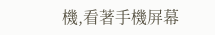機,看著手機屏幕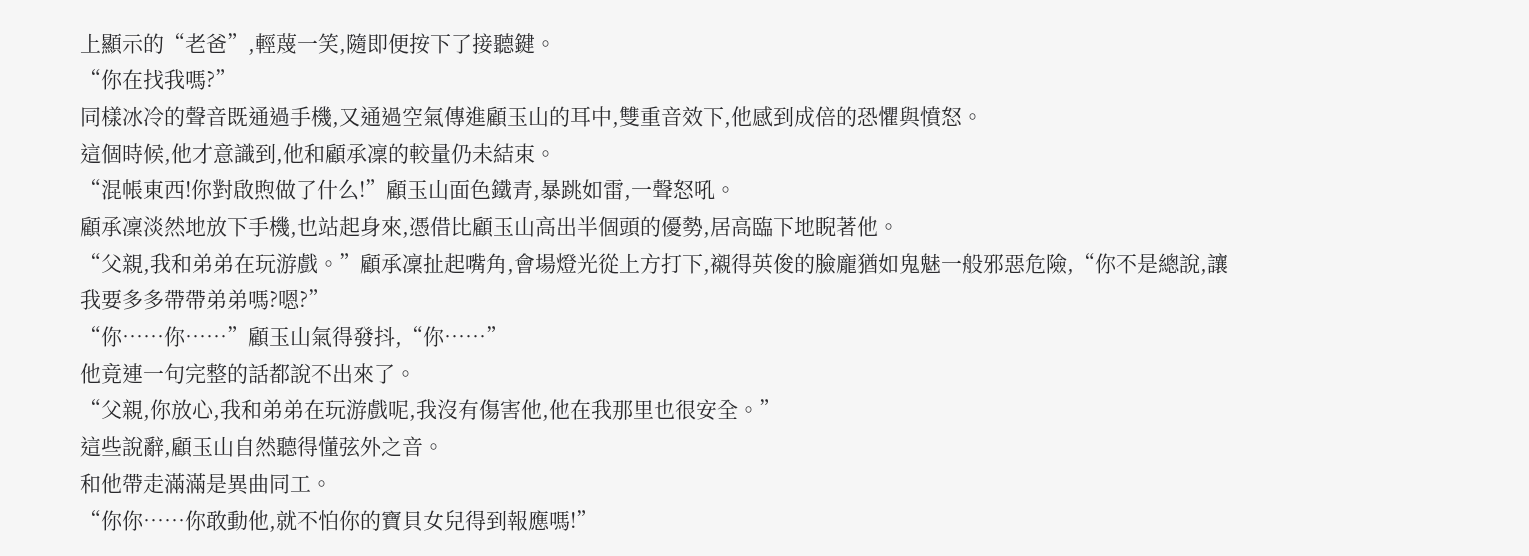上顯示的“老爸”,輕蔑一笑,隨即便按下了接聽鍵。
“你在找我嗎?”
同樣冰冷的聲音既通過手機,又通過空氣傳進顧玉山的耳中,雙重音效下,他感到成倍的恐懼與憤怒。
這個時候,他才意識到,他和顧承凜的較量仍未結束。
“混帳東西!你對啟煦做了什么!”顧玉山面色鐵青,暴跳如雷,一聲怒吼。
顧承凜淡然地放下手機,也站起身來,憑借比顧玉山高出半個頭的優勢,居高臨下地睨著他。
“父親,我和弟弟在玩游戲。”顧承凜扯起嘴角,會場燈光從上方打下,襯得英俊的臉龐猶如鬼魅一般邪惡危險,“你不是總說,讓我要多多帶帶弟弟嗎?嗯?”
“你……你……”顧玉山氣得發抖,“你……”
他竟連一句完整的話都說不出來了。
“父親,你放心,我和弟弟在玩游戲呢,我沒有傷害他,他在我那里也很安全。”
這些說辭,顧玉山自然聽得懂弦外之音。
和他帶走滿滿是異曲同工。
“你你……你敢動他,就不怕你的寶貝女兒得到報應嗎!”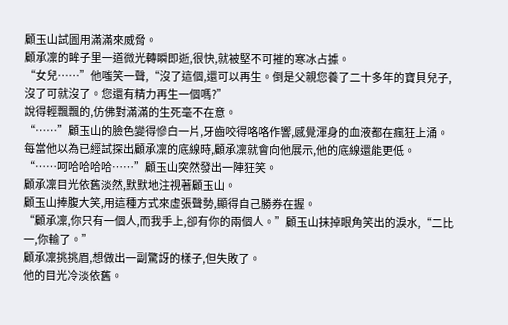顧玉山試圖用滿滿來威脅。
顧承凜的眸子里一道微光轉瞬即逝,很快,就被堅不可摧的寒冰占據。
“女兒……”他嗤笑一聲,“沒了這個,還可以再生。倒是父親您養了二十多年的寶貝兒子,沒了可就沒了。您還有精力再生一個嗎?”
說得輕飄飄的,仿佛對滿滿的生死毫不在意。
“……”顧玉山的臉色變得慘白一片,牙齒咬得咯咯作響,感覺渾身的血液都在瘋狂上涌。
每當他以為已經試探出顧承凜的底線時,顧承凜就會向他展示,他的底線還能更低。
“……呵哈哈哈哈……”顧玉山突然發出一陣狂笑。
顧承凜目光依舊淡然,默默地注視著顧玉山。
顧玉山捧腹大笑,用這種方式來虛張聲勢,顯得自己勝券在握。
“顧承凜,你只有一個人,而我手上,卻有你的兩個人。”顧玉山抹掉眼角笑出的淚水,“二比一,你輸了。”
顧承凜挑挑眉,想做出一副驚訝的樣子,但失敗了。
他的目光冷淡依舊。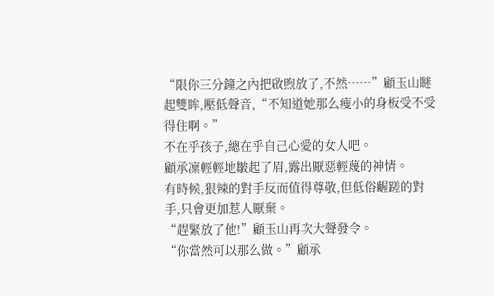“限你三分鐘之內把啟煦放了,不然……”顧玉山瞇起雙眸,壓低聲音,“不知道她那么瘦小的身板受不受得住啊。”
不在乎孩子,總在乎自己心愛的女人吧。
顧承凜輕輕地皺起了眉,露出厭惡輕蔑的神情。
有時候,狠辣的對手反而值得尊敬,但低俗齷蹉的對手,只會更加惹人厭棄。
“趕緊放了他!”顧玉山再次大聲發令。
“你當然可以那么做。”顧承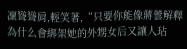凜聳聳肩,輕笑著,“只要你能像蔣蕓解釋為什么會綁架她的外甥女后又讓人玷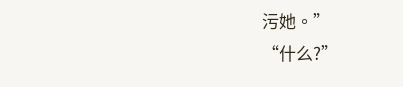污她。”
“什么?”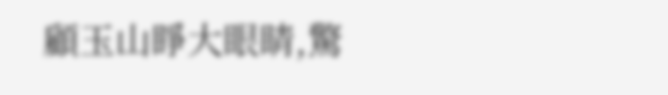顧玉山睜大眼睛,驚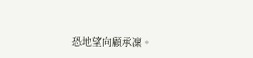恐地望向顧承凜。